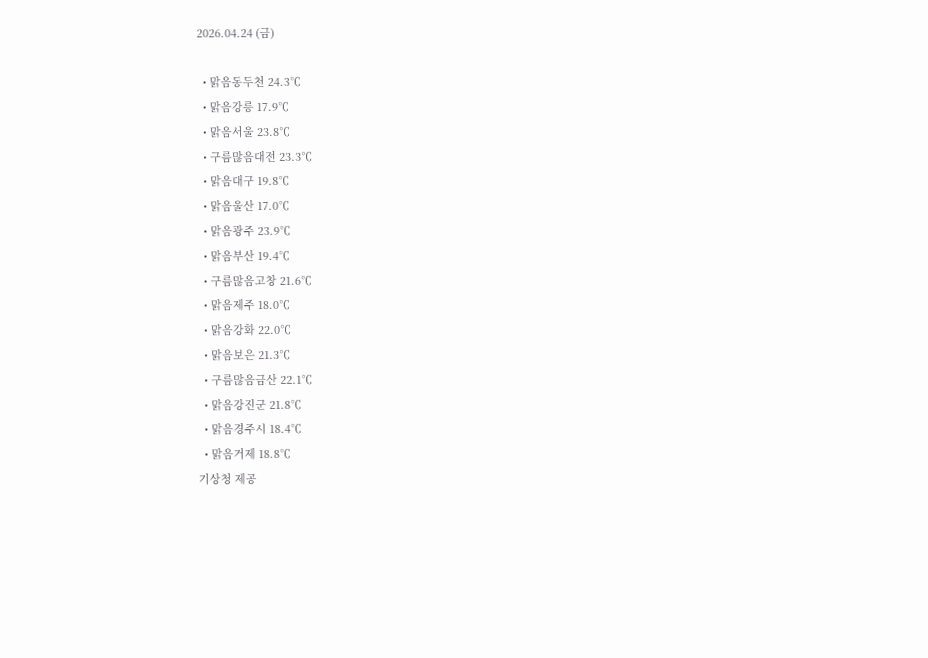2026.04.24 (금)

  • 맑음동두천 24.3℃
  • 맑음강릉 17.9℃
  • 맑음서울 23.8℃
  • 구름많음대전 23.3℃
  • 맑음대구 19.8℃
  • 맑음울산 17.0℃
  • 맑음광주 23.9℃
  • 맑음부산 19.4℃
  • 구름많음고창 21.6℃
  • 맑음제주 18.0℃
  • 맑음강화 22.0℃
  • 맑음보은 21.3℃
  • 구름많음금산 22.1℃
  • 맑음강진군 21.8℃
  • 맑음경주시 18.4℃
  • 맑음거제 18.8℃
기상청 제공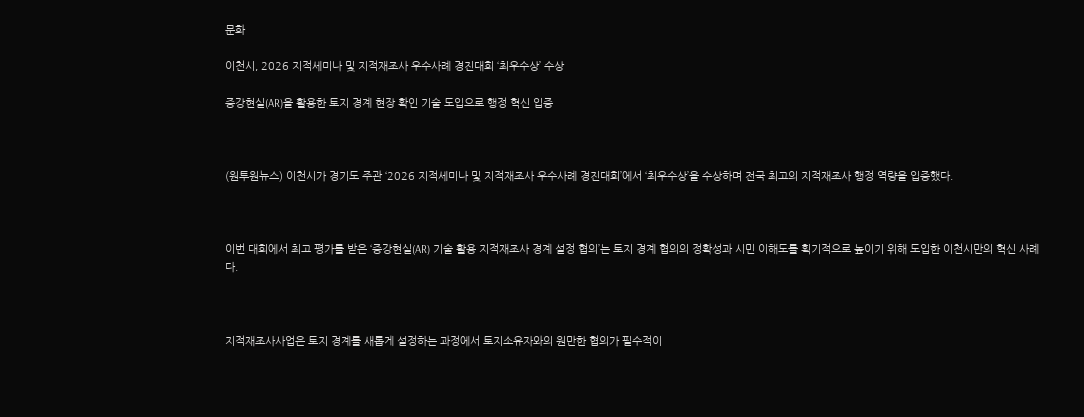문화

이천시, 2026 지적세미나 및 지적재조사 우수사례 경진대회 ‘최우수상’ 수상

증강현실(AR)을 활용한 토지 경계 현장 확인 기술 도입으로 행정 혁신 입증



(원투원뉴스) 이천시가 경기도 주관 ‘2026 지적세미나 및 지적재조사 우수사례 경진대회’에서 ‘최우수상’을 수상하며 전국 최고의 지적재조사 행정 역량을 입증했다.



이번 대회에서 최고 평가를 받은 ‘증강현실(AR) 기술 활용 지적재조사 경계 설정 협의’는 토지 경계 협의의 정확성과 시민 이해도를 획기적으로 높이기 위해 도입한 이천시만의 혁신 사례다.



지적재조사사업은 토지 경계를 새롭게 설정하는 과정에서 토지소유자와의 원만한 협의가 필수적이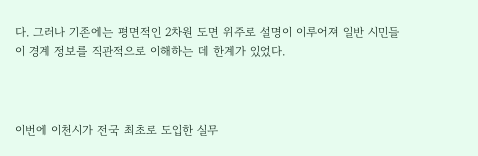다. 그러나 기존에는 평면적인 2차원 도면 위주로 설명이 이루어져 일반 시민들이 경계 정보를 직관적으로 이해하는 데 한계가 있었다.



이번에 이천시가 전국 최초로 도입한 실무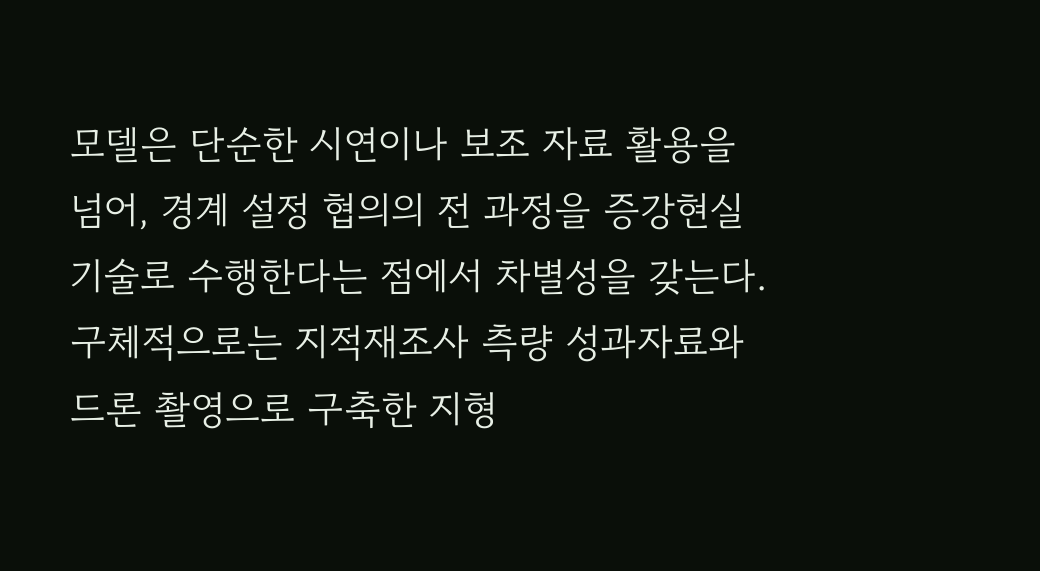모델은 단순한 시연이나 보조 자료 활용을 넘어, 경계 설정 협의의 전 과정을 증강현실 기술로 수행한다는 점에서 차별성을 갖는다. 구체적으로는 지적재조사 측량 성과자료와 드론 촬영으로 구축한 지형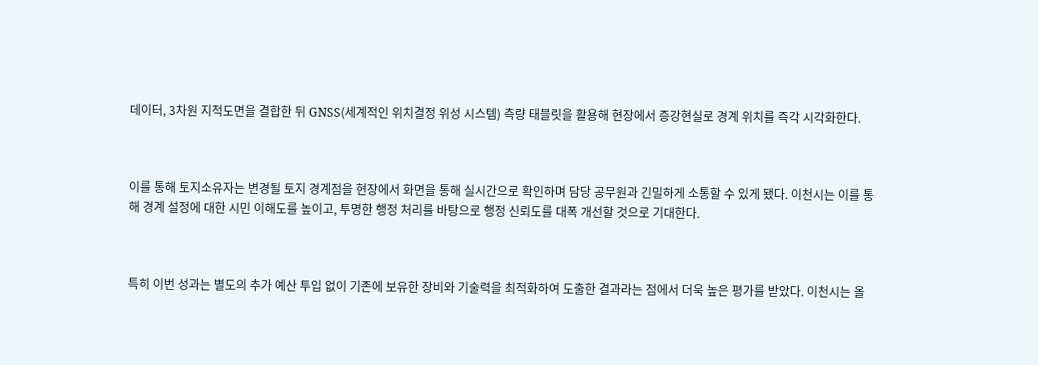데이터, 3차원 지적도면을 결합한 뒤 GNSS(세계적인 위치결정 위성 시스템) 측량 태블릿을 활용해 현장에서 증강현실로 경계 위치를 즉각 시각화한다.



이를 통해 토지소유자는 변경될 토지 경계점을 현장에서 화면을 통해 실시간으로 확인하며 담당 공무원과 긴밀하게 소통할 수 있게 됐다. 이천시는 이를 통해 경계 설정에 대한 시민 이해도를 높이고, 투명한 행정 처리를 바탕으로 행정 신뢰도를 대폭 개선할 것으로 기대한다.



특히 이번 성과는 별도의 추가 예산 투입 없이 기존에 보유한 장비와 기술력을 최적화하여 도출한 결과라는 점에서 더욱 높은 평가를 받았다. 이천시는 올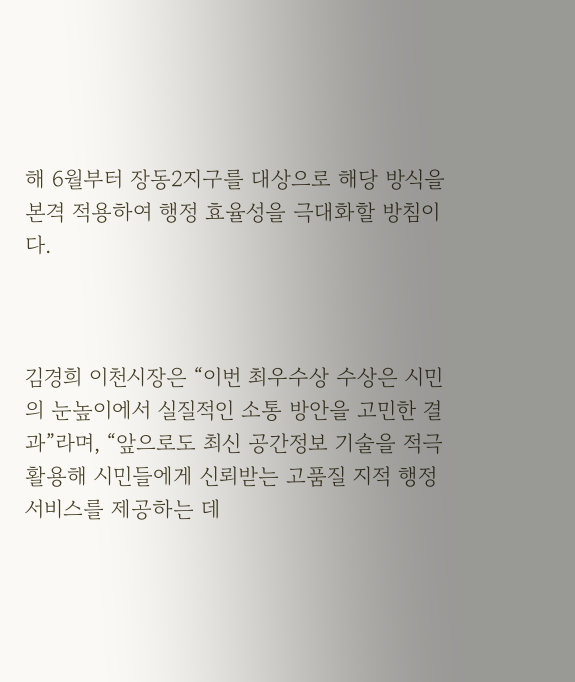해 6월부터 장동2지구를 대상으로 해당 방식을 본격 적용하여 행정 효율성을 극대화할 방침이다.



김경희 이천시장은 “이번 최우수상 수상은 시민의 눈높이에서 실질적인 소통 방안을 고민한 결과”라며, “앞으로도 최신 공간정보 기술을 적극 활용해 시민들에게 신뢰받는 고품질 지적 행정 서비스를 제공하는 데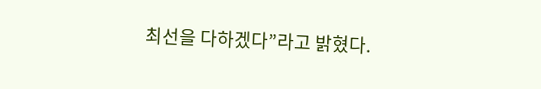최선을 다하겠다”라고 밝혔다.